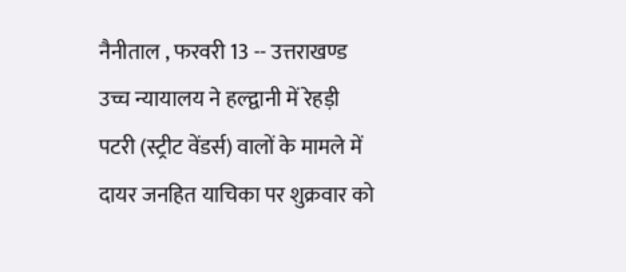नैनीताल , फरवरी 13 -- उत्तराखण्ड उच्च न्यायालय ने हल्द्वानी में रेहड़ी पटरी (स्ट्रीट वेंडर्स) वालों के मामले में दायर जनहित याचिका पर शुक्रवार को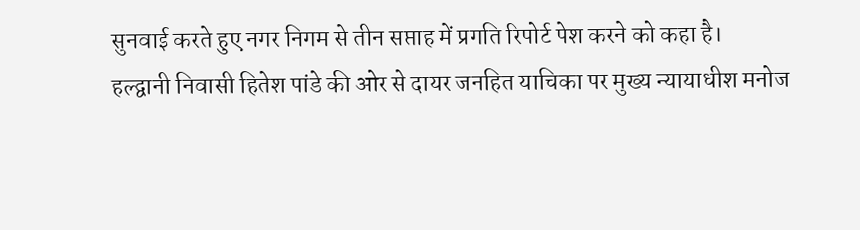सुनवाई करते हुए नगर निगम से तीन सप्ताह में प्रगति रिपोर्ट पेश करने को कहा है।
हल्द्वानी निवासी हितेश पांडे की ओर से दायर जनहित याचिका पर मुख्य न्यायाधीश मनोज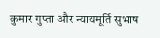कुमार गुप्ता और न्यायमूर्ति सुभाष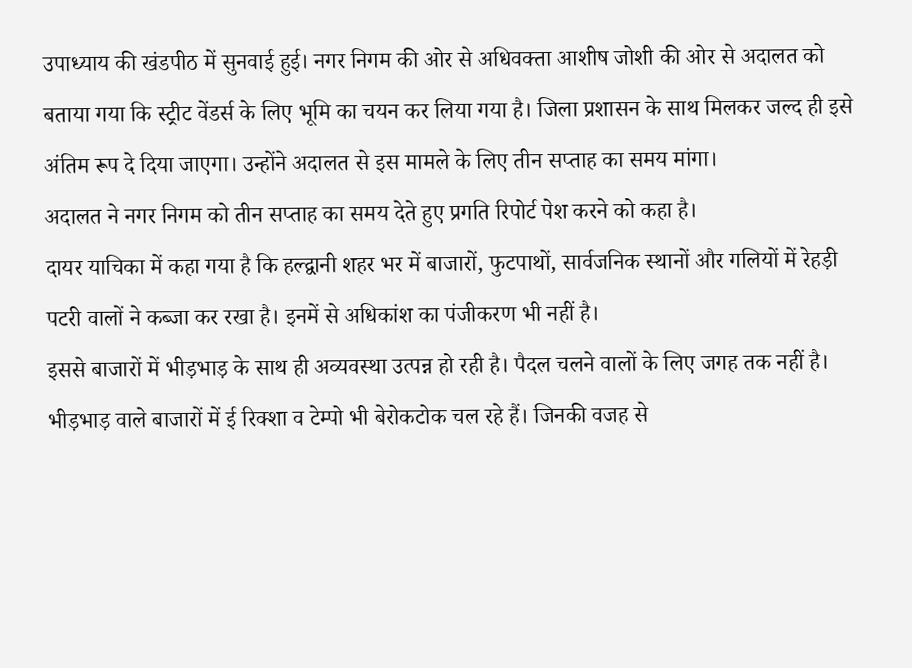उपाध्याय की खंडपीठ में सुनवाई हुई। नगर निगम की ओर से अधिवक्ता आशीष जोशी की ओर से अदालत को बताया गया कि स्ट्रीट वेंडर्स के लिए भूमि का चयन कर लिया गया है। जिला प्रशासन के साथ मिलकर जल्द ही इसे अंतिम रूप दे दिया जाएगा। उन्होंने अदालत से इस मामले के लिए तीन सप्ताह का समय मांगा।
अदालत ने नगर निगम को तीन सप्ताह का समय देते हुए प्रगति रिपोर्ट पेश करने को कहा है।
दायर याचिका में कहा गया है कि हल्द्वानी शहर भर में बाजारों, फुटपाथों, सार्वजनिक स्थानों और गलियों में रेहड़ी पटरी वालों ने कब्जा कर रखा है। इनमें से अधिकांश का पंजीकरण भी नहीं है।
इससे बाजारों में भीड़भाड़ के साथ ही अव्यवस्था उत्पन्न हो रही है। पैदल चलने वालों के लिए जगह तक नहीं है। भीड़भाड़ वाले बाजारों में ई रिक्शा व टेम्पो भी बेरोकटोक चल रहे हैं। जिनकी वजह से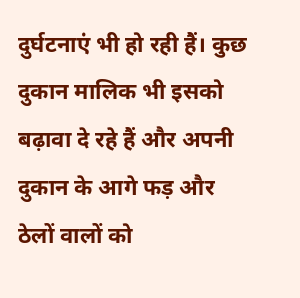दुर्घटनाएं भी हो रही हैं। कुछ दुकान मालिक भी इसको बढ़ावा दे रहे हैं और अपनी दुकान के आगे फड़ और ठेलों वालों को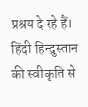प्रश्रय दे रहे हैं।
हिंदी हिन्दुस्तान की स्वीकृति से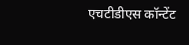एचटीडीएस कॉन्टेंट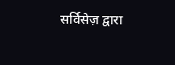सर्विसेज़ द्वारा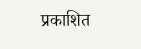प्रकाशित